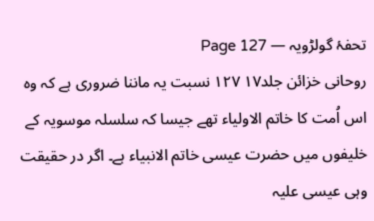تحفۂ گولڑویہ — Page 127
روحانی خزائن جلد۱۷ ۱۲۷ نسبت یہ ماننا ضروری ہے کہ وہ اس اُمت کا خاتم الاولیاء تھے جیسا کہ سلسلہ موسویہ کے خلیفوں میں حضرت عیسی خاتم الانبیاء ہے۔ اگر در حقیقت وہی عیسی علیہ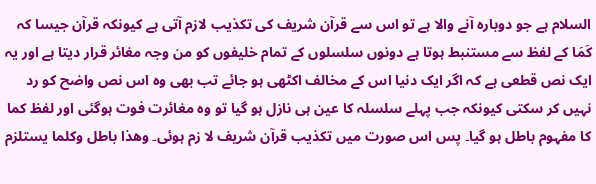السلام ہے جو دوبارہ آنے والا ہے تو اس سے قرآن شریف کی تکذیب لازم آتی ہے کیونکہ قرآن جیسا کہ كَمَا کے لفظ سے مستنبط ہوتا ہے دونوں سلسلوں کے تمام خلیفوں کو من وجہ مغائر قرار دیتا ہے اور یہ ایک نص قطعی ہے کہ اگر ایک دنیا اس کے مخالف اکٹھی ہو جائے تب بھی وہ اس نص واضح کو رد نہیں کر سکتی کیونکہ جب پہلے سلسلہ کا عین ہی نازل ہو گیا تو وہ مغائرت فوت ہوگئی اور لفظ كما کا مفہوم باطل ہو گیا۔ پس اس صورت میں تکذیب قرآن شریف لا زم ہوئی۔ وهذا باطل وكلما يستلزم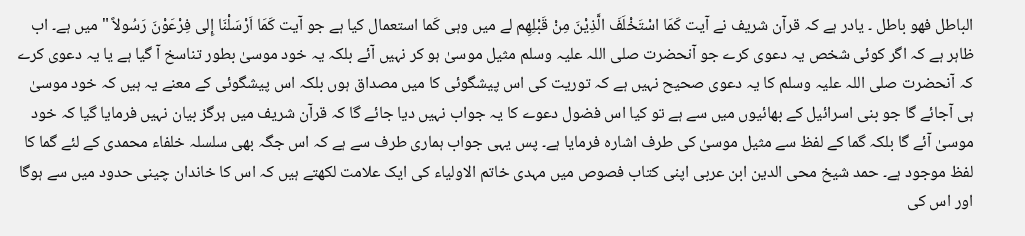الباطل فهو باطل ۔ یادر ہے کہ قرآن شریف نے آیت كَمَا اسْتَخْلَفَ الَّذِيْنَ مِنْ قَبْلِهِم لے میں وہی كَما استعمال کیا ہے جو آیت كَمَا اَرْسَلْنَا إِلى فِرْعَوْنَ رَسُولاً " میں ہے۔ اب ظاہر ہے کہ اگر کوئی شخص یہ دعوی کرے جو آنحضرت صلی اللہ علیہ وسلم مثیل موسیٰ ہو کر نہیں آئے بلکہ یہ خود موسیٰ بطور تناسخ آ گیا ہے یا یہ دعوی کرے کہ آنحضرت صلی اللہ علیہ وسلم کا یہ دعوی صحیح نہیں ہے کہ توریت کی اس پیشگوئی کا میں مصداق ہوں بلکہ اس پیشگوئی کے معنے یہ ہیں کہ خود موسیٰ ہی آجائے گا جو بنی اسرائیل کے بھائیوں میں سے ہے تو کیا اس فضول دعوے کا یہ جواب نہیں دیا جائے گا کہ قرآن شریف میں ہرگز بیان نہیں فرمایا گیا کہ خود موسیٰ آئے گا بلکہ گما کے لفظ سے مثیل موسیٰ کی طرف اشارہ فرمایا ہے۔ پس یہی جواب ہماری طرف سے ہے کہ اس جگہ بھی سلسلہ خلفاء محمدی کے لئے گما کا لفظ موجود ہے۔ حمد شیخ محی الدین ابن عربی اپنی کتاب فصوص میں مہدی خاتم الاولیاء کی ایک علامت لکھتے ہیں کہ اس کا خاندان چینی حدود میں سے ہوگا اور اس کی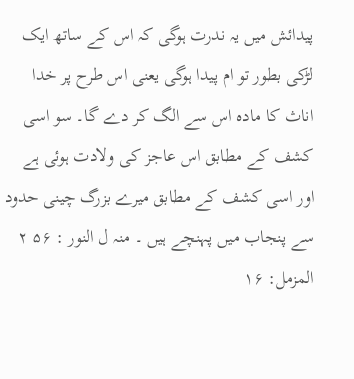پیدائش میں یہ ندرت ہوگی کہ اس کے ساتھ ایک لڑکی بطور تو ام پیدا ہوگی یعنی اس طرح پر خدا اناث کا مادہ اس سے الگ کر دے گا۔ سو اسی کشف کے مطابق اس عاجز کی ولادت ہوئی ہے اور اسی کشف کے مطابق میرے بزرگ چینی حدود سے پنجاب میں پہنچے ہیں ۔ منہ ل النور : ۵۶ ۲ المزمل: ۱۶